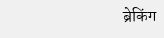ब्रेकिंग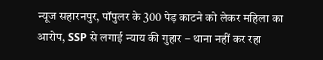न्यूज सहारनपुर, पॉपुलर के 300 पेड़ काटने को लेकर महिला का आरोप, SSP से लगाई न्याय की गुहार – थाना नहीं कर रहा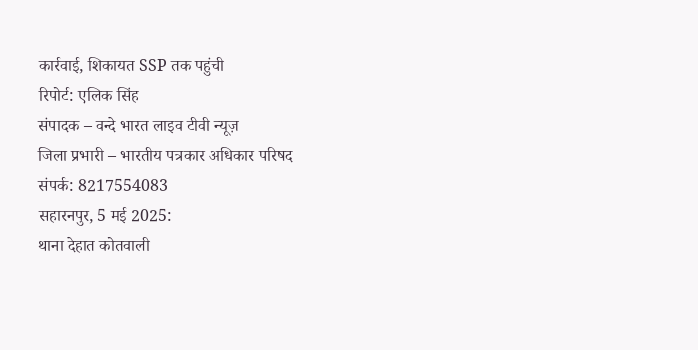कार्रवाई, शिकायत SSP तक पहुंची
रिपोर्ट: एलिक सिंह
संपादक – वन्दे भारत लाइव टीवी न्यूज़
जिला प्रभारी – भारतीय पत्रकार अधिकार परिषद
संपर्क: 8217554083
सहारनपुर, 5 मई 2025:
थाना देहात कोतवाली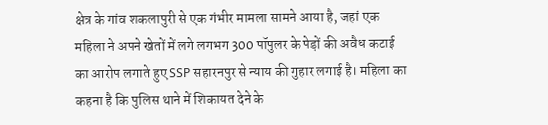क्षेत्र के गांव शकलापुरी से एक गंभीर मामला सामने आया है, जहां एक महिला ने अपने खेतों में लगे लगभग 300 पॉपुलर के पेड़ों की अवैध कटाई का आरोप लगाते हुए SSP सहारनपुर से न्याय की गुहार लगाई है। महिला का कहना है कि पुलिस थाने में शिकायत देने के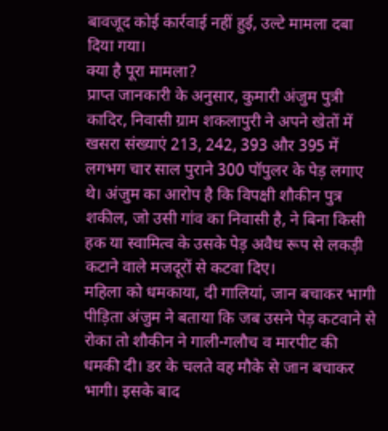बावजूद कोई कार्रवाई नहीं हुई, उल्टे मामला दबा दिया गया।
क्या है पूरा मामला?
प्राप्त जानकारी के अनुसार, कुमारी अंजुम पुत्री कादिर, निवासी ग्राम शकलापुरी ने अपने खेतों में खसरा संख्याएं 213, 242, 393 और 395 में लगभग चार साल पुराने 300 पॉपुलर के पेड़ लगाए थे। अंजुम का आरोप है कि विपक्षी शौकीन पुत्र शकील, जो उसी गांव का निवासी है, ने बिना किसी हक या स्वामित्व के उसके पेड़ अवैध रूप से लकड़ी कटाने वाले मजदूरों से कटवा दिए।
महिला को धमकाया, दी गालियां, जान बचाकर भागी
पीड़िता अंजुम ने बताया कि जब उसने पेड़ कटवाने से रोका तो शौकीन ने गाली-गलौच व मारपीट की धमकी दी। डर के चलते वह मौके से जान बचाकर भागी। इसके बाद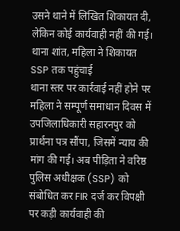उसने थाने में लिखित शिकायत दी, लेकिन कोई कार्यवाही नहीं की गई।
थाना शांत, महिला ने शिकायत SSP तक पहुंचाई
थाना स्तर पर कार्रवाई नहीं होने पर महिला ने सम्पूर्ण समाधान दिवस में उपजिलाधिकारी सहारनपुर को प्रार्थना पत्र सौंपा, जिसमें न्याय की मांग की गई। अब पीड़िता ने वरिष्ठ पुलिस अधीक्षक (SSP) को संबोधित कर FIR दर्ज कर विपक्षी पर कड़ी कार्यवाही की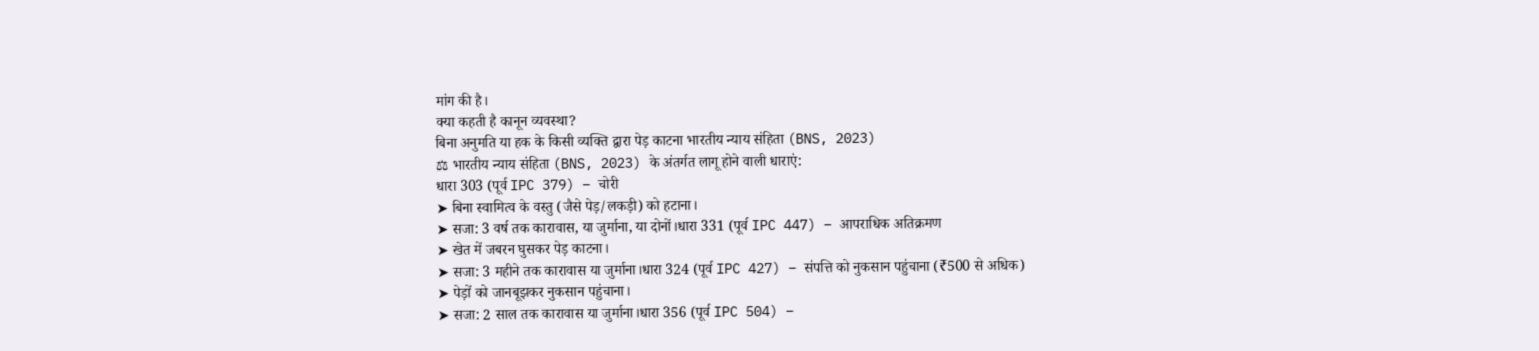मांग की है।
क्या कहती है कानून व्यवस्था?
बिना अनुमति या हक के किसी व्यक्ति द्वारा पेड़ काटना भारतीय न्याय संहिता (BNS, 2023)
⚖ भारतीय न्याय संहिता (BNS, 2023) के अंतर्गत लागू होने वाली धाराएं:
धारा 303 (पूर्व IPC 379) – चोरी
➤ बिना स्वामित्व के वस्तु (जैसे पेड़/लकड़ी) को हटाना।
➤ सजा: 3 वर्ष तक कारावास, या जुर्माना, या दोनों।धारा 331 (पूर्व IPC 447) – आपराधिक अतिक्रमण
➤ खेत में जबरन घुसकर पेड़ काटना।
➤ सजा: 3 महीने तक कारावास या जुर्माना।धारा 324 (पूर्व IPC 427) – संपत्ति को नुकसान पहुंचाना (₹500 से अधिक)
➤ पेड़ों को जानबूझकर नुकसान पहुंचाना।
➤ सजा: 2 साल तक कारावास या जुर्माना।धारा 356 (पूर्व IPC 504) –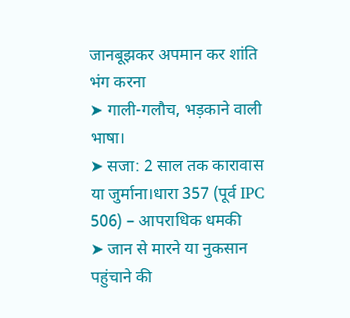जानबूझकर अपमान कर शांति भंग करना
➤ गाली-गलौच, भड़काने वाली भाषा।
➤ सजा: 2 साल तक कारावास या जुर्माना।धारा 357 (पूर्व IPC 506) – आपराधिक धमकी
➤ जान से मारने या नुकसान पहुंचाने की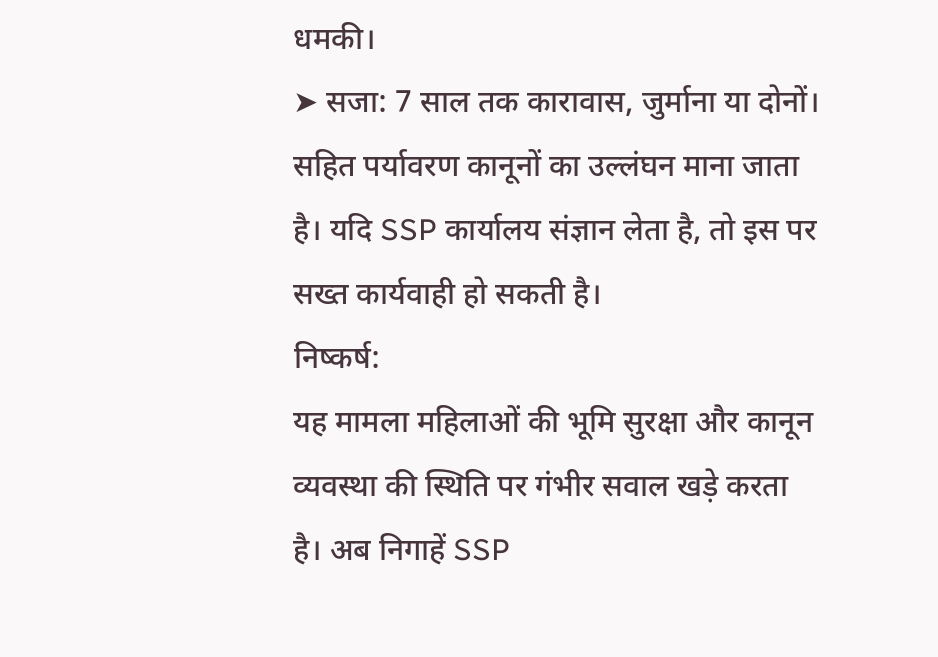धमकी।
➤ सजा: 7 साल तक कारावास, जुर्माना या दोनों।
सहित पर्यावरण कानूनों का उल्लंघन माना जाता है। यदि SSP कार्यालय संज्ञान लेता है, तो इस पर सख्त कार्यवाही हो सकती है।
निष्कर्ष:
यह मामला महिलाओं की भूमि सुरक्षा और कानून व्यवस्था की स्थिति पर गंभीर सवाल खड़े करता है। अब निगाहें SSP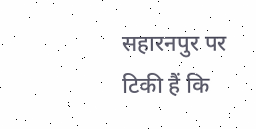सहारनपुर पर टिकी हैं कि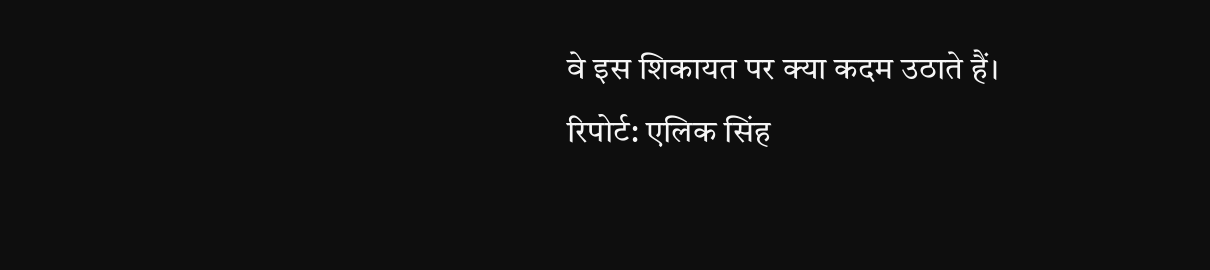वे इस शिकायत पर क्या कदम उठाते हैं।
रिपोर्ट: एलिक सिंह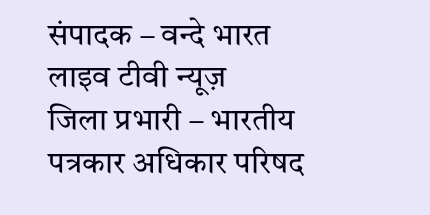संपादक – वन्दे भारत लाइव टीवी न्यूज़
जिला प्रभारी – भारतीय पत्रकार अधिकार परिषद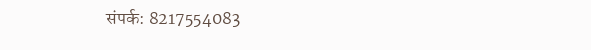संपर्क: 8217554083